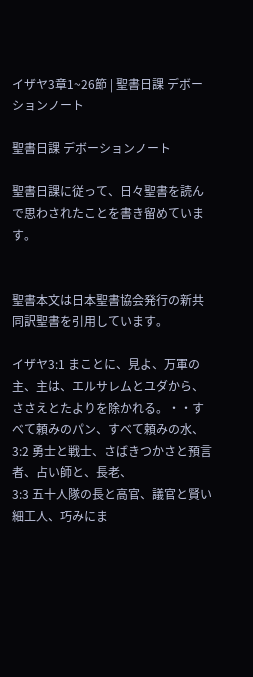イザヤ3章1~26節 | 聖書日課 デボーションノート

聖書日課 デボーションノート

聖書日課に従って、日々聖書を読んで思わされたことを書き留めています。


聖書本文は日本聖書協会発行の新共同訳聖書を引用しています。

イザヤ3:1 まことに、見よ、万軍の主、主は、エルサレムとユダから、ささえとたよりを除かれる。・・すべて頼みのパン、すべて頼みの水、
3:2 勇士と戦士、さばきつかさと預言者、占い師と、長老、
3:3 五十人隊の長と高官、議官と賢い細工人、巧みにま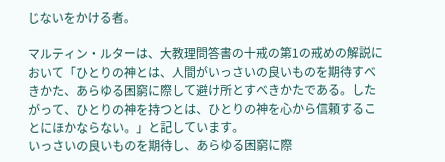じないをかける者。

マルティン・ルターは、大教理問答書の十戒の第1の戒めの解説において「ひとりの神とは、人間がいっさいの良いものを期待すべきかた、あらゆる困窮に際して避け所とすべきかたである。したがって、ひとりの神を持つとは、ひとりの神を心から信頼することにほかならない。」と記しています。
いっさいの良いものを期待し、あらゆる困窮に際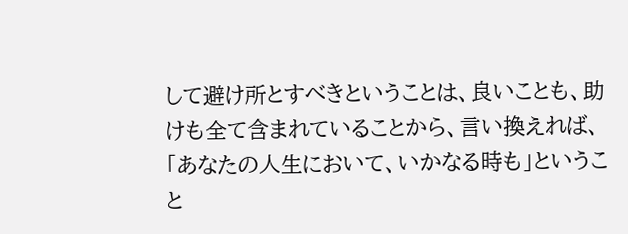して避け所とすべきということは、良いことも、助けも全て含まれていることから、言い換えれば、「あなたの人生において、いかなる時も」ということ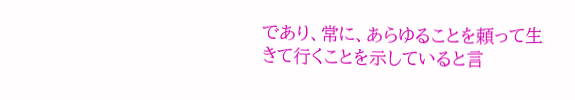であり、常に、あらゆることを頼って生きて行くことを示していると言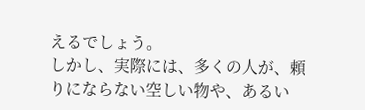えるでしょう。
しかし、実際には、多くの人が、頼りにならない空しい物や、あるい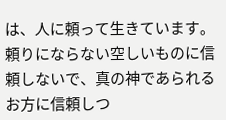は、人に頼って生きています。
頼りにならない空しいものに信頼しないで、真の神であられるお方に信頼しつ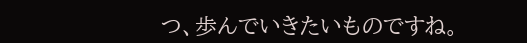つ、歩んでいきたいものですね。